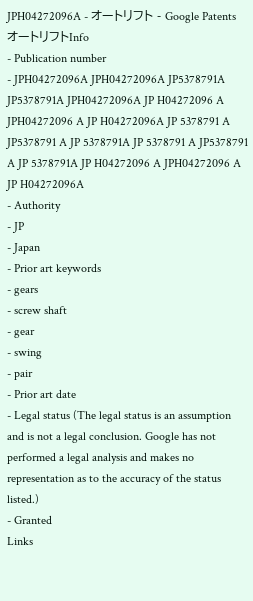JPH04272096A - オートリフト - Google Patents
オートリフトInfo
- Publication number
- JPH04272096A JPH04272096A JP5378791A JP5378791A JPH04272096A JP H04272096 A JPH04272096 A JP H04272096A JP 5378791 A JP5378791 A JP 5378791A JP 5378791 A JP5378791 A JP 5378791A JP H04272096 A JPH04272096 A JP H04272096A
- Authority
- JP
- Japan
- Prior art keywords
- gears
- screw shaft
- gear
- swing
- pair
- Prior art date
- Legal status (The legal status is an assumption and is not a legal conclusion. Google has not performed a legal analysis and makes no representation as to the accuracy of the status listed.)
- Granted
Links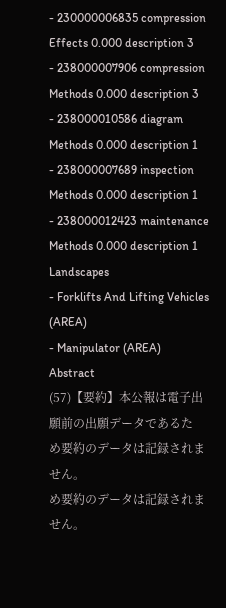- 230000006835 compression Effects 0.000 description 3
- 238000007906 compression Methods 0.000 description 3
- 238000010586 diagram Methods 0.000 description 1
- 238000007689 inspection Methods 0.000 description 1
- 238000012423 maintenance Methods 0.000 description 1
Landscapes
- Forklifts And Lifting Vehicles (AREA)
- Manipulator (AREA)
Abstract
(57)【要約】本公報は電子出願前の出願データであるた
め要約のデータは記録されません。
め要約のデータは記録されません。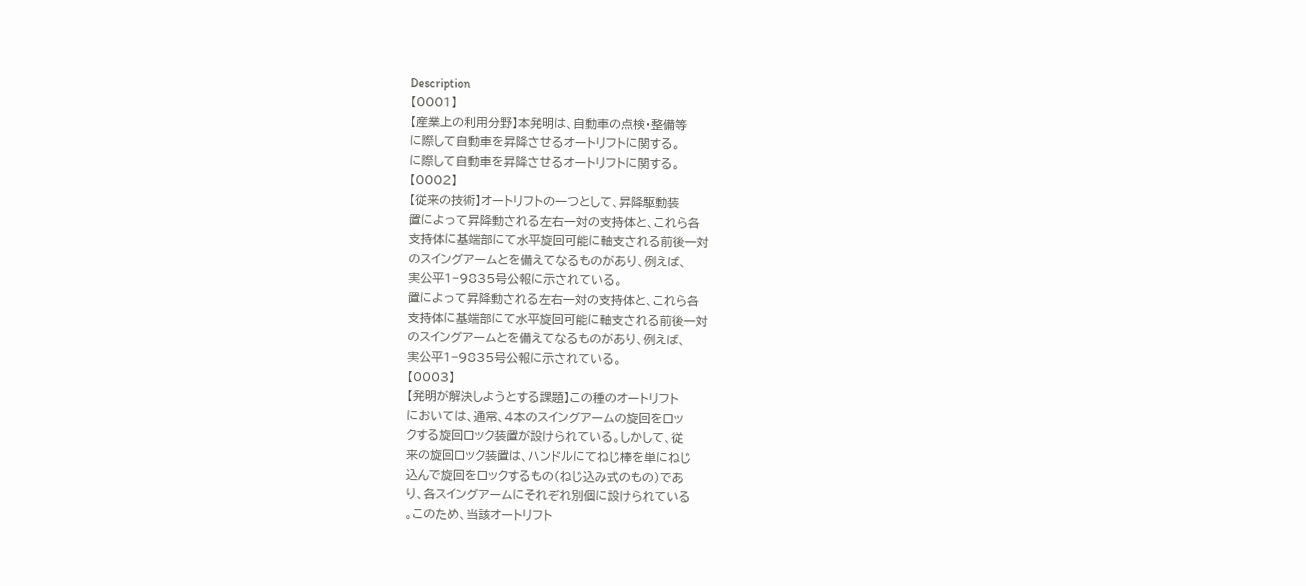Description
【0001】
【産業上の利用分野】本発明は、自動車の点検・整備等
に際して自動車を昇降させるオートリフトに関する。
に際して自動車を昇降させるオートリフトに関する。
【0002】
【従来の技術】オートリフトの一つとして、昇降駆動装
置によって昇降動される左右一対の支持体と、これら各
支持体に基端部にて水平旋回可能に軸支される前後一対
のスイングアームとを備えてなるものがあり、例えば、
実公平1−9835号公報に示されている。
置によって昇降動される左右一対の支持体と、これら各
支持体に基端部にて水平旋回可能に軸支される前後一対
のスイングアームとを備えてなるものがあり、例えば、
実公平1−9835号公報に示されている。
【0003】
【発明が解決しようとする課題】この種のオートリフト
においては、通常、4本のスイングアームの旋回をロッ
クする旋回ロック装置が設けられている。しかして、従
来の旋回ロック装置は、ハンドルにてねじ棒を単にねじ
込んで旋回をロックするもの(ねじ込み式のもの)であ
り、各スイングアームにそれぞれ別個に設けられている
。このため、当該オートリフト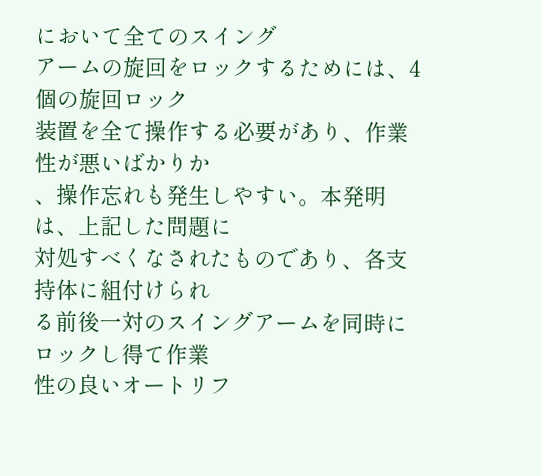において全てのスイング
アームの旋回をロックするためには、4個の旋回ロック
装置を全て操作する必要があり、作業性が悪いばかりか
、操作忘れも発生しやすい。本発明は、上記した問題に
対処すべくなされたものであり、各支持体に組付けられ
る前後一対のスイングアームを同時にロックし得て作業
性の良いオートリフ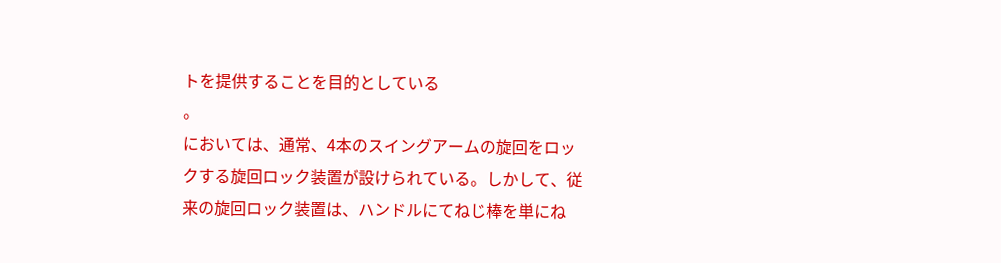トを提供することを目的としている
。
においては、通常、4本のスイングアームの旋回をロッ
クする旋回ロック装置が設けられている。しかして、従
来の旋回ロック装置は、ハンドルにてねじ棒を単にね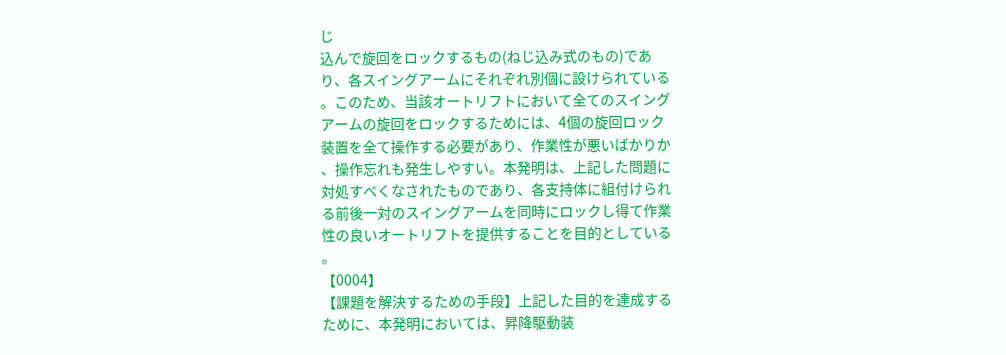じ
込んで旋回をロックするもの(ねじ込み式のもの)であ
り、各スイングアームにそれぞれ別個に設けられている
。このため、当該オートリフトにおいて全てのスイング
アームの旋回をロックするためには、4個の旋回ロック
装置を全て操作する必要があり、作業性が悪いばかりか
、操作忘れも発生しやすい。本発明は、上記した問題に
対処すべくなされたものであり、各支持体に組付けられ
る前後一対のスイングアームを同時にロックし得て作業
性の良いオートリフトを提供することを目的としている
。
【0004】
【課題を解決するための手段】上記した目的を達成する
ために、本発明においては、昇降駆動装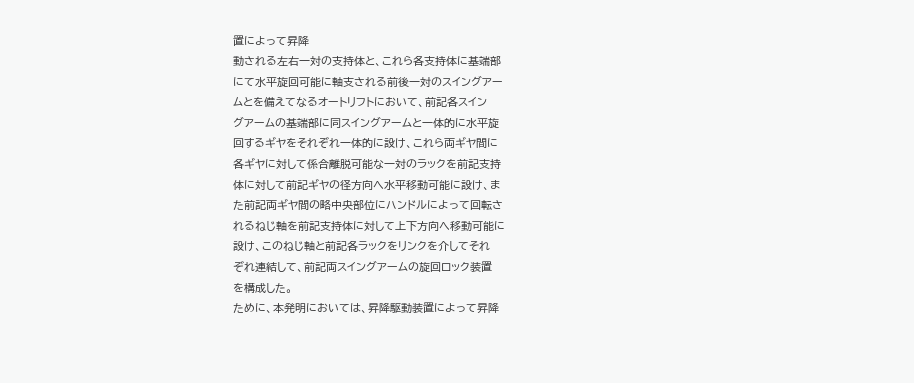置によって昇降
動される左右一対の支持体と、これら各支持体に基端部
にて水平旋回可能に軸支される前後一対のスイングアー
ムとを備えてなるオートリフトにおいて、前記各スイン
グアームの基端部に同スイングアームと一体的に水平旋
回するギヤをそれぞれ一体的に設け、これら両ギヤ間に
各ギヤに対して係合離脱可能な一対のラックを前記支持
体に対して前記ギヤの径方向へ水平移動可能に設け、ま
た前記両ギヤ間の略中央部位にハンドルによって回転さ
れるねじ軸を前記支持体に対して上下方向へ移動可能に
設け、このねじ軸と前記各ラックをリンクを介してそれ
ぞれ連結して、前記両スイングアームの旋回ロック装置
を構成した。
ために、本発明においては、昇降駆動装置によって昇降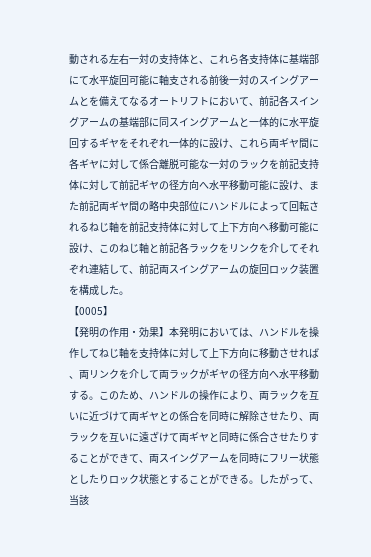動される左右一対の支持体と、これら各支持体に基端部
にて水平旋回可能に軸支される前後一対のスイングアー
ムとを備えてなるオートリフトにおいて、前記各スイン
グアームの基端部に同スイングアームと一体的に水平旋
回するギヤをそれぞれ一体的に設け、これら両ギヤ間に
各ギヤに対して係合離脱可能な一対のラックを前記支持
体に対して前記ギヤの径方向へ水平移動可能に設け、ま
た前記両ギヤ間の略中央部位にハンドルによって回転さ
れるねじ軸を前記支持体に対して上下方向へ移動可能に
設け、このねじ軸と前記各ラックをリンクを介してそれ
ぞれ連結して、前記両スイングアームの旋回ロック装置
を構成した。
【0005】
【発明の作用・効果】本発明においては、ハンドルを操
作してねじ軸を支持体に対して上下方向に移動させれば
、両リンクを介して両ラックがギヤの径方向へ水平移動
する。このため、ハンドルの操作により、両ラックを互
いに近づけて両ギヤとの係合を同時に解除させたり、両
ラックを互いに遠ざけて両ギヤと同時に係合させたりす
ることができて、両スイングアームを同時にフリー状態
としたりロック状態とすることができる。したがって、
当該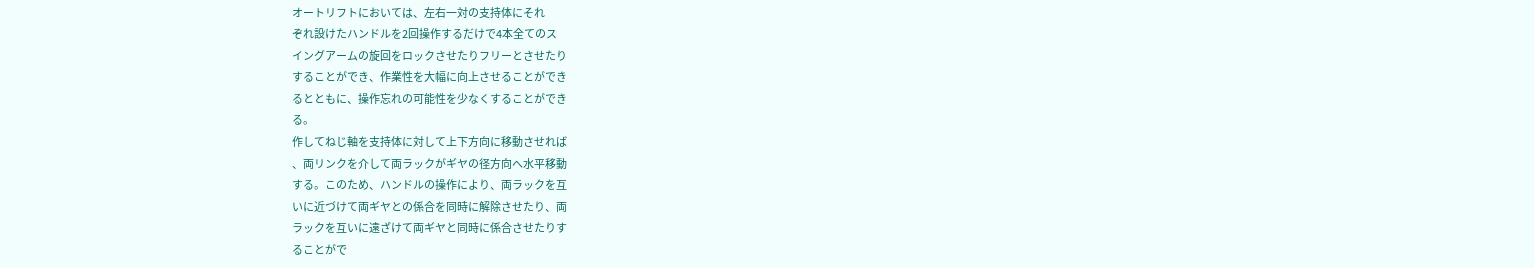オートリフトにおいては、左右一対の支持体にそれ
ぞれ設けたハンドルを2回操作するだけで4本全てのス
イングアームの旋回をロックさせたりフリーとさせたり
することができ、作業性を大幅に向上させることができ
るとともに、操作忘れの可能性を少なくすることができ
る。
作してねじ軸を支持体に対して上下方向に移動させれば
、両リンクを介して両ラックがギヤの径方向へ水平移動
する。このため、ハンドルの操作により、両ラックを互
いに近づけて両ギヤとの係合を同時に解除させたり、両
ラックを互いに遠ざけて両ギヤと同時に係合させたりす
ることがで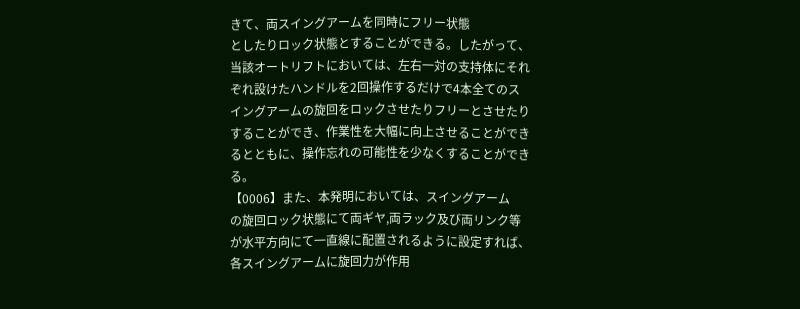きて、両スイングアームを同時にフリー状態
としたりロック状態とすることができる。したがって、
当該オートリフトにおいては、左右一対の支持体にそれ
ぞれ設けたハンドルを2回操作するだけで4本全てのス
イングアームの旋回をロックさせたりフリーとさせたり
することができ、作業性を大幅に向上させることができ
るとともに、操作忘れの可能性を少なくすることができ
る。
【0006】また、本発明においては、スイングアーム
の旋回ロック状態にて両ギヤ,両ラック及び両リンク等
が水平方向にて一直線に配置されるように設定すれば、
各スイングアームに旋回力が作用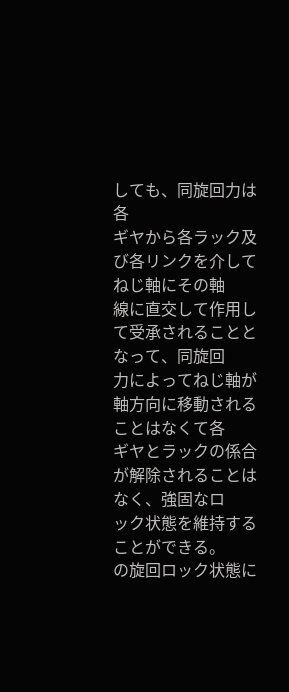しても、同旋回力は各
ギヤから各ラック及び各リンクを介してねじ軸にその軸
線に直交して作用して受承されることとなって、同旋回
力によってねじ軸が軸方向に移動されることはなくて各
ギヤとラックの係合が解除されることはなく、強固なロ
ック状態を維持することができる。
の旋回ロック状態に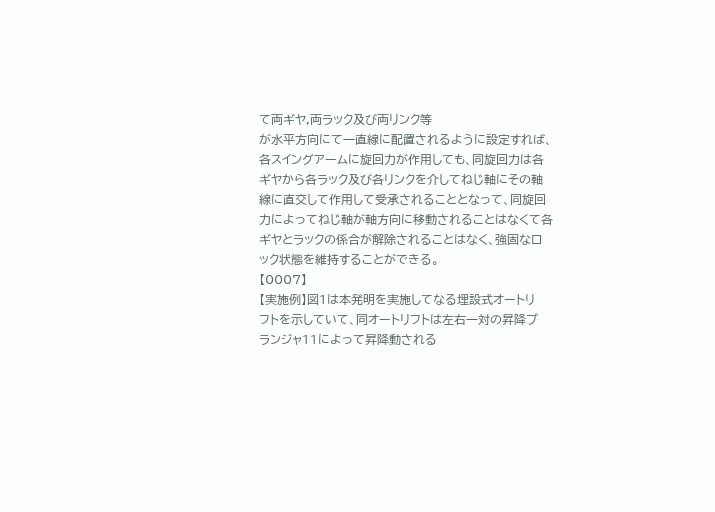て両ギヤ,両ラック及び両リンク等
が水平方向にて一直線に配置されるように設定すれば、
各スイングアームに旋回力が作用しても、同旋回力は各
ギヤから各ラック及び各リンクを介してねじ軸にその軸
線に直交して作用して受承されることとなって、同旋回
力によってねじ軸が軸方向に移動されることはなくて各
ギヤとラックの係合が解除されることはなく、強固なロ
ック状態を維持することができる。
【0007】
【実施例】図1は本発明を実施してなる埋設式オートリ
フトを示していて、同オートリフトは左右一対の昇降プ
ランジャ11によって昇降動される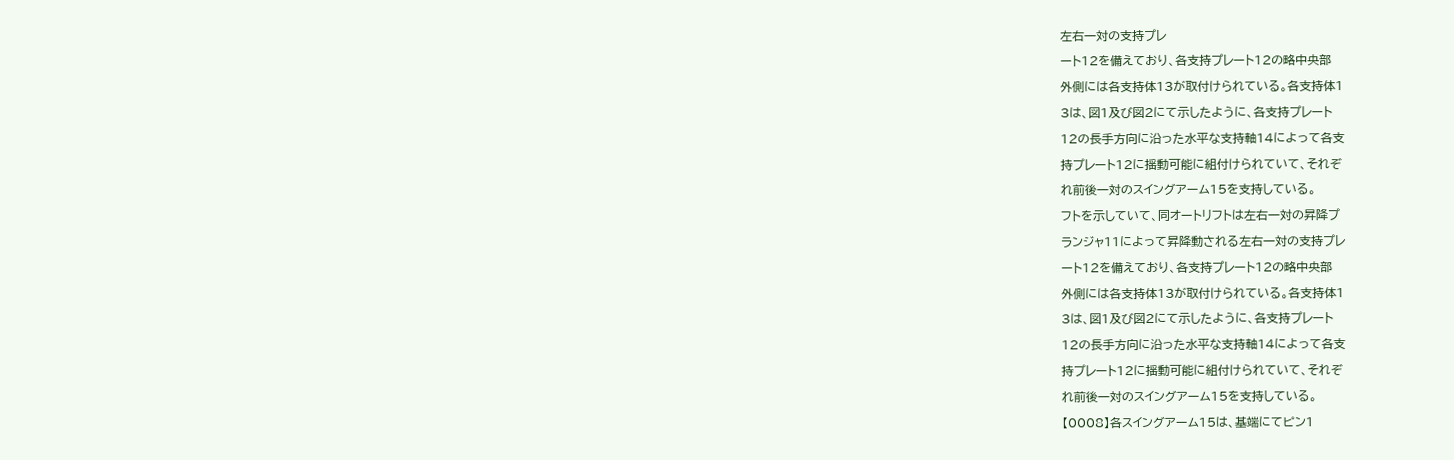左右一対の支持プレ
ート12を備えており、各支持プレート12の略中央部
外側には各支持体13が取付けられている。各支持体1
3は、図1及び図2にて示したように、各支持プレート
12の長手方向に沿った水平な支持軸14によって各支
持プレート12に揺動可能に組付けられていて、それぞ
れ前後一対のスイングアーム15を支持している。
フトを示していて、同オートリフトは左右一対の昇降プ
ランジャ11によって昇降動される左右一対の支持プレ
ート12を備えており、各支持プレート12の略中央部
外側には各支持体13が取付けられている。各支持体1
3は、図1及び図2にて示したように、各支持プレート
12の長手方向に沿った水平な支持軸14によって各支
持プレート12に揺動可能に組付けられていて、それぞ
れ前後一対のスイングアーム15を支持している。
【0008】各スイングアーム15は、基端にてピン1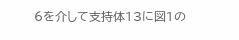6を介して支持体13に図1の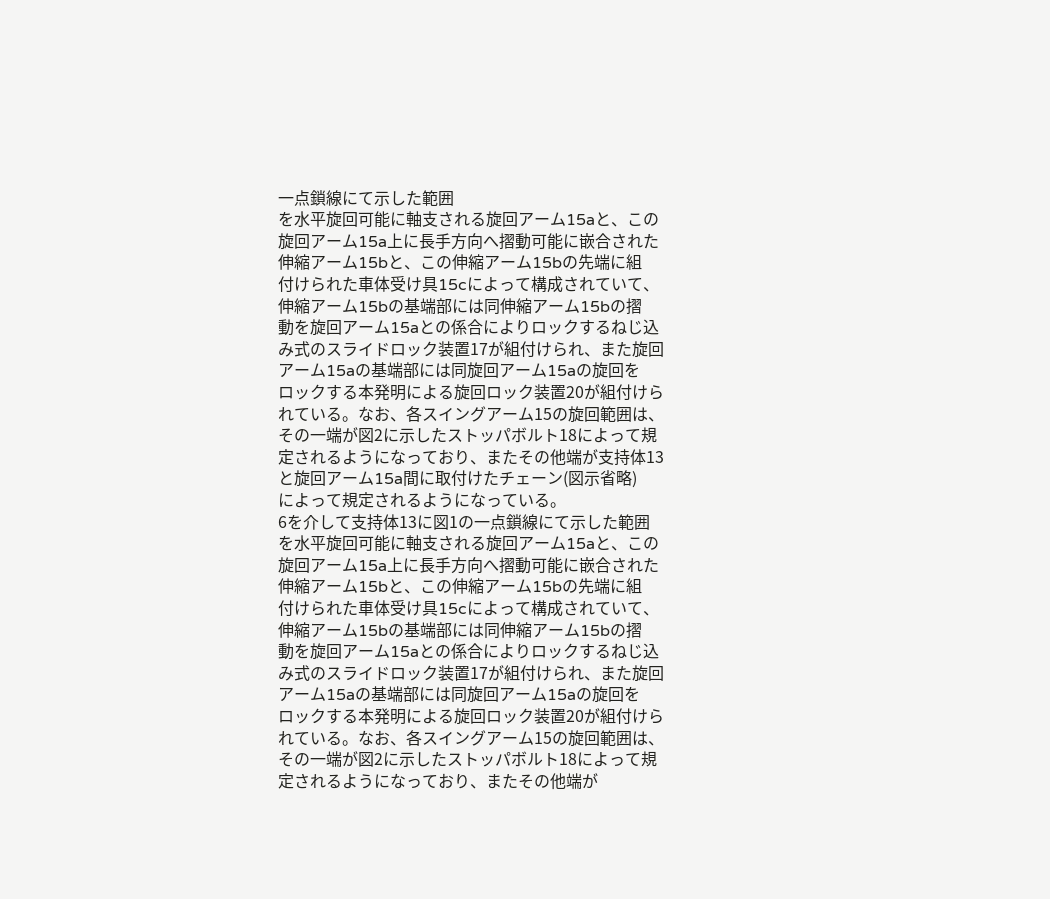一点鎖線にて示した範囲
を水平旋回可能に軸支される旋回アーム15aと、この
旋回アーム15a上に長手方向へ摺動可能に嵌合された
伸縮アーム15bと、この伸縮アーム15bの先端に組
付けられた車体受け具15cによって構成されていて、
伸縮アーム15bの基端部には同伸縮アーム15bの摺
動を旋回アーム15aとの係合によりロックするねじ込
み式のスライドロック装置17が組付けられ、また旋回
アーム15aの基端部には同旋回アーム15aの旋回を
ロックする本発明による旋回ロック装置20が組付けら
れている。なお、各スイングアーム15の旋回範囲は、
その一端が図2に示したストッパボルト18によって規
定されるようになっており、またその他端が支持体13
と旋回アーム15a間に取付けたチェーン(図示省略)
によって規定されるようになっている。
6を介して支持体13に図1の一点鎖線にて示した範囲
を水平旋回可能に軸支される旋回アーム15aと、この
旋回アーム15a上に長手方向へ摺動可能に嵌合された
伸縮アーム15bと、この伸縮アーム15bの先端に組
付けられた車体受け具15cによって構成されていて、
伸縮アーム15bの基端部には同伸縮アーム15bの摺
動を旋回アーム15aとの係合によりロックするねじ込
み式のスライドロック装置17が組付けられ、また旋回
アーム15aの基端部には同旋回アーム15aの旋回を
ロックする本発明による旋回ロック装置20が組付けら
れている。なお、各スイングアーム15の旋回範囲は、
その一端が図2に示したストッパボルト18によって規
定されるようになっており、またその他端が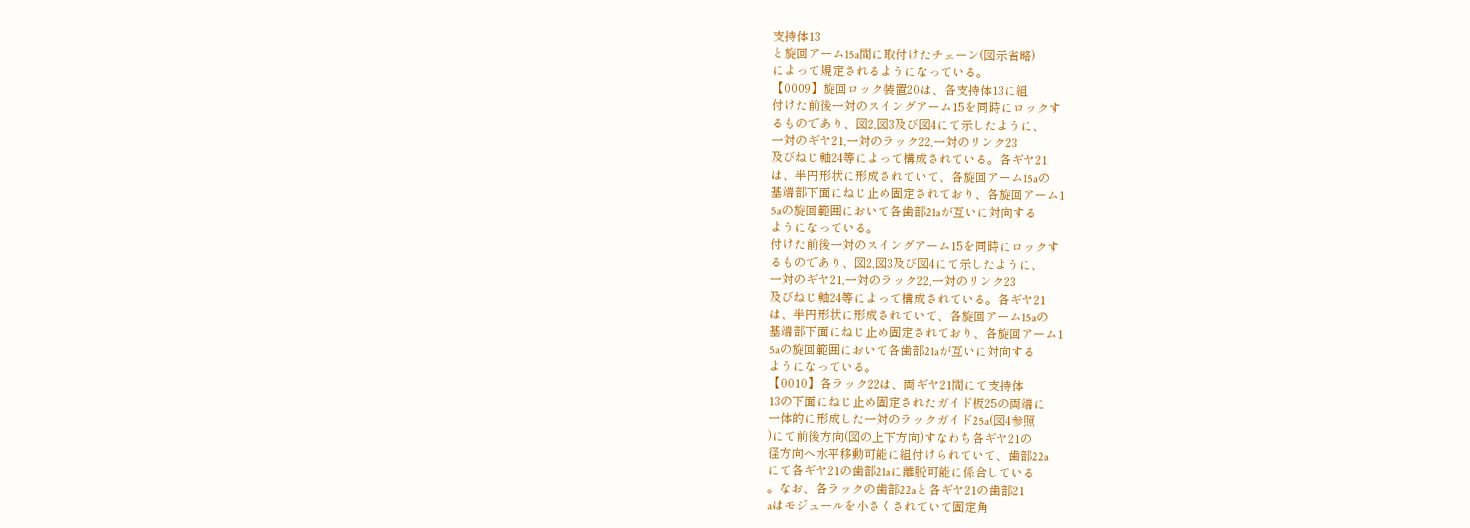支持体13
と旋回アーム15a間に取付けたチェーン(図示省略)
によって規定されるようになっている。
【0009】旋回ロック装置20は、各支持体13に組
付けた前後一対のスイングアーム15を同時にロックす
るものであり、図2,図3及び図4にて示したように、
一対のギヤ21,一対のラック22,一対のリンク23
及びねじ軸24等によって構成されている。各ギヤ21
は、半円形状に形成されていて、各旋回アーム15aの
基端部下面にねじ止め固定されており、各旋回アーム1
5aの旋回範囲において各歯部21aが互いに対向する
ようになっている。
付けた前後一対のスイングアーム15を同時にロックす
るものであり、図2,図3及び図4にて示したように、
一対のギヤ21,一対のラック22,一対のリンク23
及びねじ軸24等によって構成されている。各ギヤ21
は、半円形状に形成されていて、各旋回アーム15aの
基端部下面にねじ止め固定されており、各旋回アーム1
5aの旋回範囲において各歯部21aが互いに対向する
ようになっている。
【0010】各ラック22は、両ギヤ21間にて支持体
13の下面にねじ止め固定されたガイド板25の両端に
一体的に形成した一対のラックガイド25a(図4参照
)にて前後方向(図の上下方向)すなわち各ギヤ21の
径方向へ水平移動可能に組付けられていて、歯部22a
にて各ギヤ21の歯部21aに離脱可能に係合している
。なお、各ラックの歯部22aと各ギヤ21の歯部21
aはモジュールを小さくされていて固定角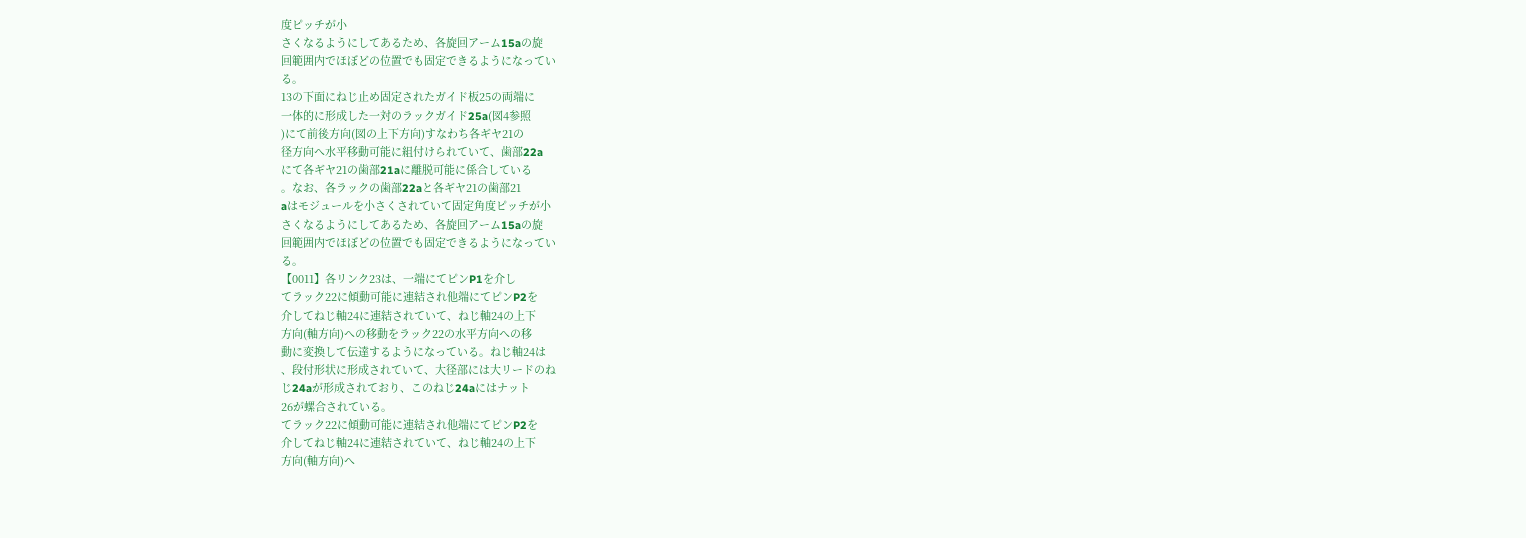度ピッチが小
さくなるようにしてあるため、各旋回アーム15aの旋
回範囲内でほぼどの位置でも固定できるようになってい
る。
13の下面にねじ止め固定されたガイド板25の両端に
一体的に形成した一対のラックガイド25a(図4参照
)にて前後方向(図の上下方向)すなわち各ギヤ21の
径方向へ水平移動可能に組付けられていて、歯部22a
にて各ギヤ21の歯部21aに離脱可能に係合している
。なお、各ラックの歯部22aと各ギヤ21の歯部21
aはモジュールを小さくされていて固定角度ピッチが小
さくなるようにしてあるため、各旋回アーム15aの旋
回範囲内でほぼどの位置でも固定できるようになってい
る。
【0011】各リンク23は、一端にてピンP1を介し
てラック22に傾動可能に連結され他端にてピンP2を
介してねじ軸24に連結されていて、ねじ軸24の上下
方向(軸方向)への移動をラック22の水平方向への移
動に変換して伝達するようになっている。ねじ軸24は
、段付形状に形成されていて、大径部には大リードのね
じ24aが形成されており、このねじ24aにはナット
26が螺合されている。
てラック22に傾動可能に連結され他端にてピンP2を
介してねじ軸24に連結されていて、ねじ軸24の上下
方向(軸方向)へ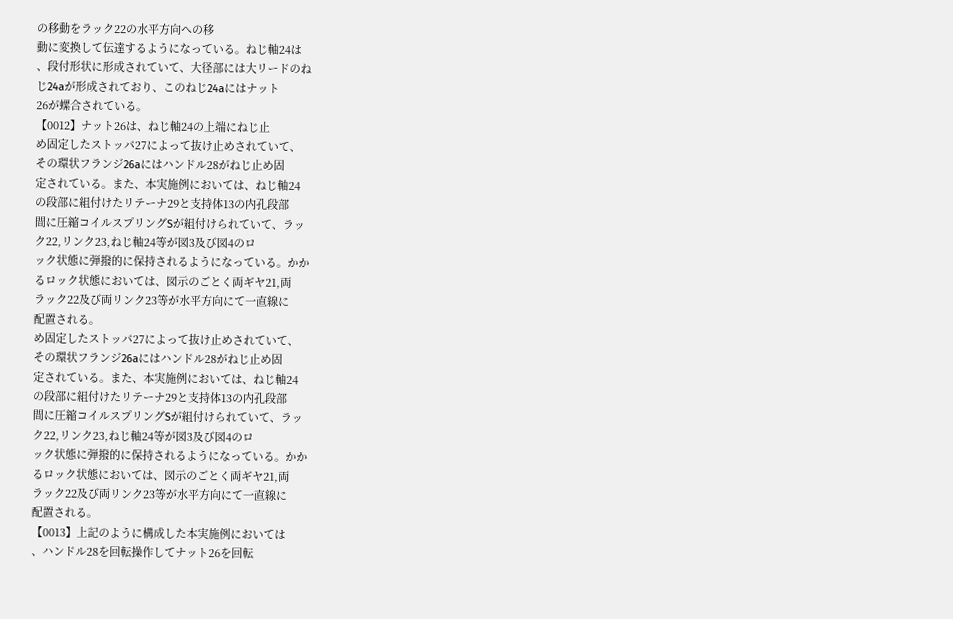の移動をラック22の水平方向への移
動に変換して伝達するようになっている。ねじ軸24は
、段付形状に形成されていて、大径部には大リードのね
じ24aが形成されており、このねじ24aにはナット
26が螺合されている。
【0012】ナット26は、ねじ軸24の上端にねじ止
め固定したストッパ27によって抜け止めされていて、
その環状フランジ26aにはハンドル28がねじ止め固
定されている。また、本実施例においては、ねじ軸24
の段部に組付けたリテーナ29と支持体13の内孔段部
間に圧縮コイルスプリングSが組付けられていて、ラッ
ク22,リンク23,ねじ軸24等が図3及び図4のロ
ック状態に弾撥的に保持されるようになっている。かか
るロック状態においては、図示のごとく両ギヤ21,両
ラック22及び両リンク23等が水平方向にて一直線に
配置される。
め固定したストッパ27によって抜け止めされていて、
その環状フランジ26aにはハンドル28がねじ止め固
定されている。また、本実施例においては、ねじ軸24
の段部に組付けたリテーナ29と支持体13の内孔段部
間に圧縮コイルスプリングSが組付けられていて、ラッ
ク22,リンク23,ねじ軸24等が図3及び図4のロ
ック状態に弾撥的に保持されるようになっている。かか
るロック状態においては、図示のごとく両ギヤ21,両
ラック22及び両リンク23等が水平方向にて一直線に
配置される。
【0013】上記のように構成した本実施例においては
、ハンドル28を回転操作してナット26を回転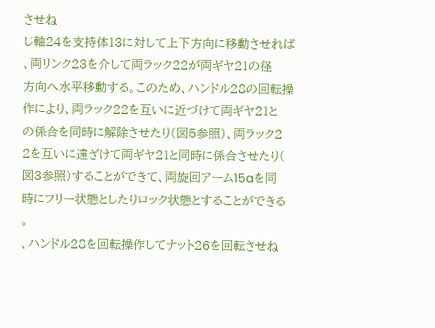させね
じ軸24を支持体13に対して上下方向に移動させれば
、両リンク23を介して両ラック22が両ギヤ21の径
方向へ水平移動する。このため、ハンドル28の回転操
作により、両ラック22を互いに近づけて両ギヤ21と
の係合を同時に解除させたり(図5参照)、両ラック2
2を互いに遠ざけて両ギヤ21と同時に係合させたり(
図3参照)することができて、両旋回アーム15aを同
時にフリー状態としたりロック状態とすることができる
。
、ハンドル28を回転操作してナット26を回転させね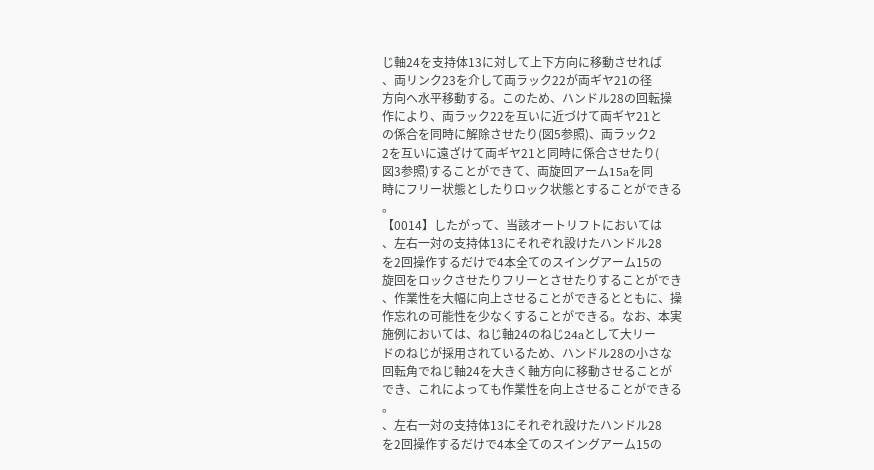じ軸24を支持体13に対して上下方向に移動させれば
、両リンク23を介して両ラック22が両ギヤ21の径
方向へ水平移動する。このため、ハンドル28の回転操
作により、両ラック22を互いに近づけて両ギヤ21と
の係合を同時に解除させたり(図5参照)、両ラック2
2を互いに遠ざけて両ギヤ21と同時に係合させたり(
図3参照)することができて、両旋回アーム15aを同
時にフリー状態としたりロック状態とすることができる
。
【0014】したがって、当該オートリフトにおいては
、左右一対の支持体13にそれぞれ設けたハンドル28
を2回操作するだけで4本全てのスイングアーム15の
旋回をロックさせたりフリーとさせたりすることができ
、作業性を大幅に向上させることができるとともに、操
作忘れの可能性を少なくすることができる。なお、本実
施例においては、ねじ軸24のねじ24aとして大リー
ドのねじが採用されているため、ハンドル28の小さな
回転角でねじ軸24を大きく軸方向に移動させることが
でき、これによっても作業性を向上させることができる
。
、左右一対の支持体13にそれぞれ設けたハンドル28
を2回操作するだけで4本全てのスイングアーム15の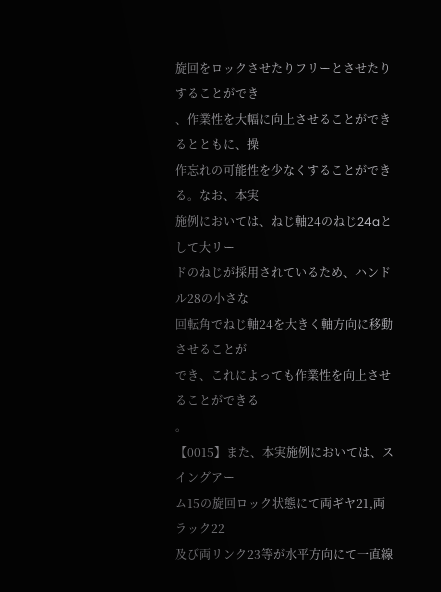旋回をロックさせたりフリーとさせたりすることができ
、作業性を大幅に向上させることができるとともに、操
作忘れの可能性を少なくすることができる。なお、本実
施例においては、ねじ軸24のねじ24aとして大リー
ドのねじが採用されているため、ハンドル28の小さな
回転角でねじ軸24を大きく軸方向に移動させることが
でき、これによっても作業性を向上させることができる
。
【0015】また、本実施例においては、スイングアー
ム15の旋回ロック状態にて両ギヤ21,両ラック22
及び両リンク23等が水平方向にて一直線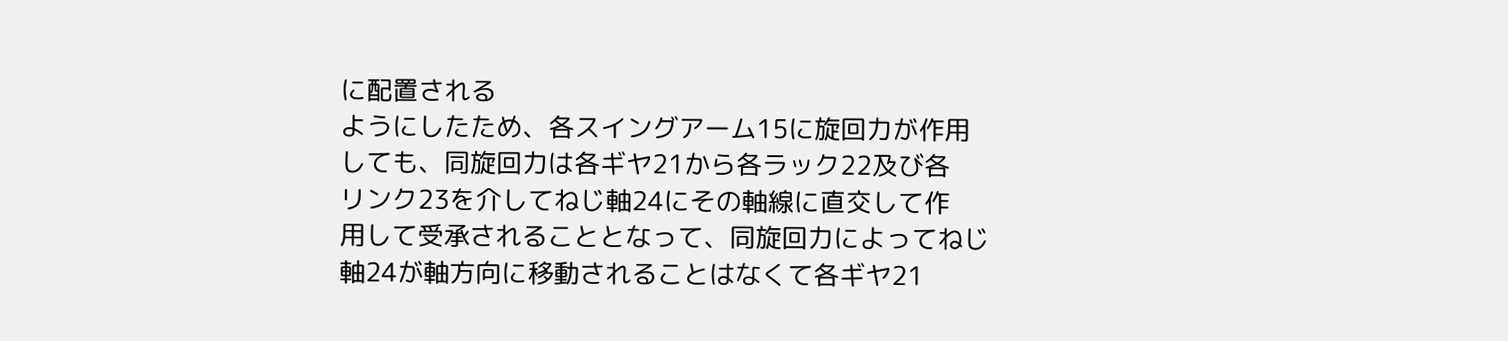に配置される
ようにしたため、各スイングアーム15に旋回力が作用
しても、同旋回力は各ギヤ21から各ラック22及び各
リンク23を介してねじ軸24にその軸線に直交して作
用して受承されることとなって、同旋回力によってねじ
軸24が軸方向に移動されることはなくて各ギヤ21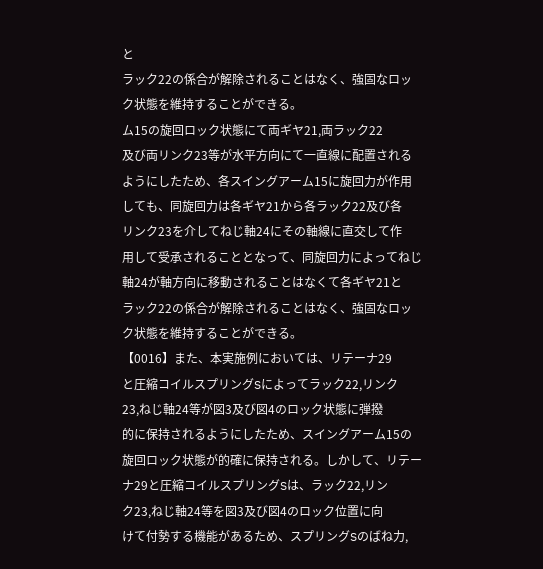と
ラック22の係合が解除されることはなく、強固なロッ
ク状態を維持することができる。
ム15の旋回ロック状態にて両ギヤ21,両ラック22
及び両リンク23等が水平方向にて一直線に配置される
ようにしたため、各スイングアーム15に旋回力が作用
しても、同旋回力は各ギヤ21から各ラック22及び各
リンク23を介してねじ軸24にその軸線に直交して作
用して受承されることとなって、同旋回力によってねじ
軸24が軸方向に移動されることはなくて各ギヤ21と
ラック22の係合が解除されることはなく、強固なロッ
ク状態を維持することができる。
【0016】また、本実施例においては、リテーナ29
と圧縮コイルスプリングSによってラック22,リンク
23,ねじ軸24等が図3及び図4のロック状態に弾撥
的に保持されるようにしたため、スイングアーム15の
旋回ロック状態が的確に保持される。しかして、リテー
ナ29と圧縮コイルスプリングSは、ラック22,リン
ク23,ねじ軸24等を図3及び図4のロック位置に向
けて付勢する機能があるため、スプリングSのばね力,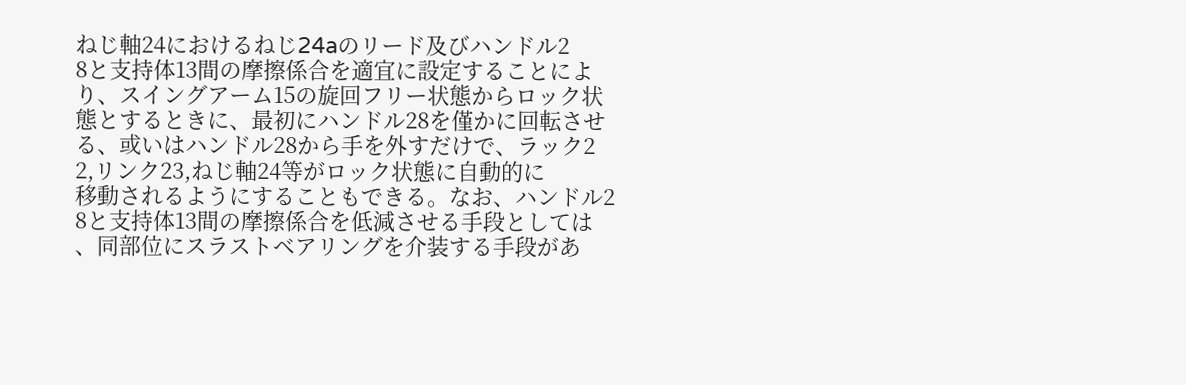ねじ軸24におけるねじ24aのリード及びハンドル2
8と支持体13間の摩擦係合を適宜に設定することによ
り、スイングアーム15の旋回フリー状態からロック状
態とするときに、最初にハンドル28を僅かに回転させ
る、或いはハンドル28から手を外すだけで、ラック2
2,リンク23,ねじ軸24等がロック状態に自動的に
移動されるようにすることもできる。なお、ハンドル2
8と支持体13間の摩擦係合を低減させる手段としては
、同部位にスラストベアリングを介装する手段があ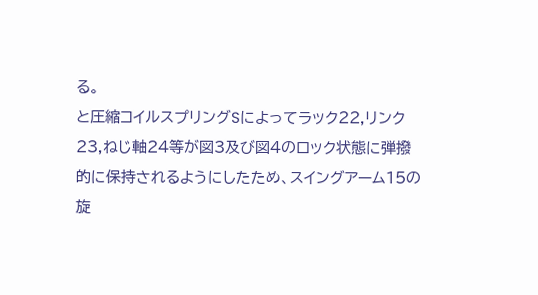る。
と圧縮コイルスプリングSによってラック22,リンク
23,ねじ軸24等が図3及び図4のロック状態に弾撥
的に保持されるようにしたため、スイングアーム15の
旋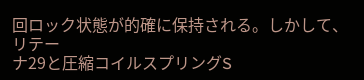回ロック状態が的確に保持される。しかして、リテー
ナ29と圧縮コイルスプリングS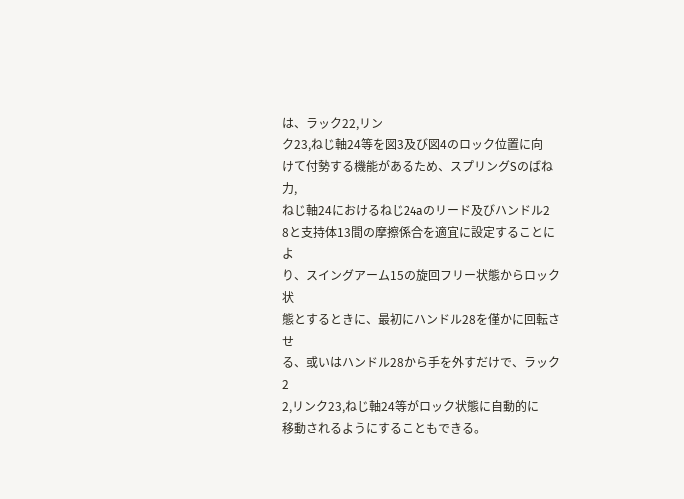は、ラック22,リン
ク23,ねじ軸24等を図3及び図4のロック位置に向
けて付勢する機能があるため、スプリングSのばね力,
ねじ軸24におけるねじ24aのリード及びハンドル2
8と支持体13間の摩擦係合を適宜に設定することによ
り、スイングアーム15の旋回フリー状態からロック状
態とするときに、最初にハンドル28を僅かに回転させ
る、或いはハンドル28から手を外すだけで、ラック2
2,リンク23,ねじ軸24等がロック状態に自動的に
移動されるようにすることもできる。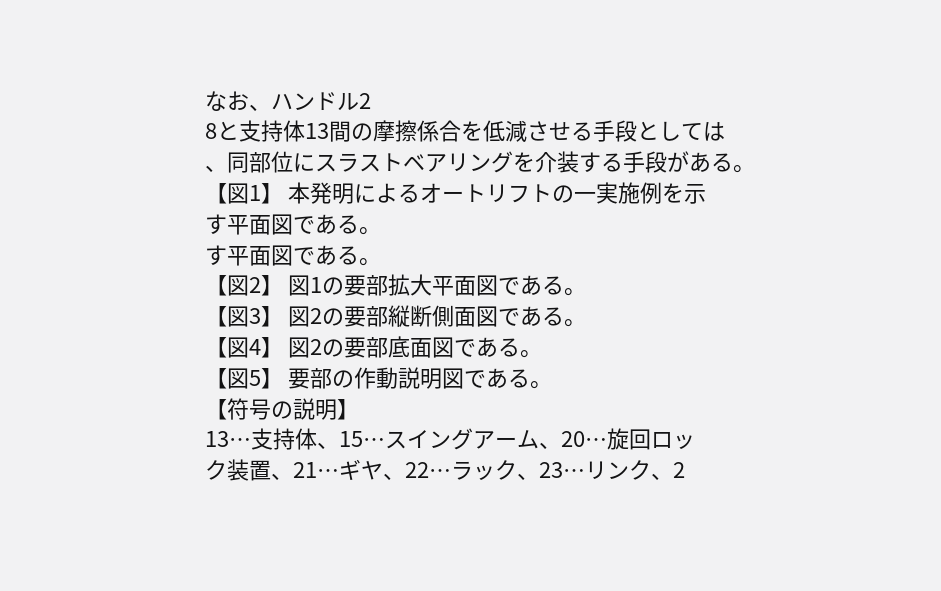なお、ハンドル2
8と支持体13間の摩擦係合を低減させる手段としては
、同部位にスラストベアリングを介装する手段がある。
【図1】 本発明によるオートリフトの一実施例を示
す平面図である。
す平面図である。
【図2】 図1の要部拡大平面図である。
【図3】 図2の要部縦断側面図である。
【図4】 図2の要部底面図である。
【図5】 要部の作動説明図である。
【符号の説明】
13…支持体、15…スイングアーム、20…旋回ロッ
ク装置、21…ギヤ、22…ラック、23…リンク、2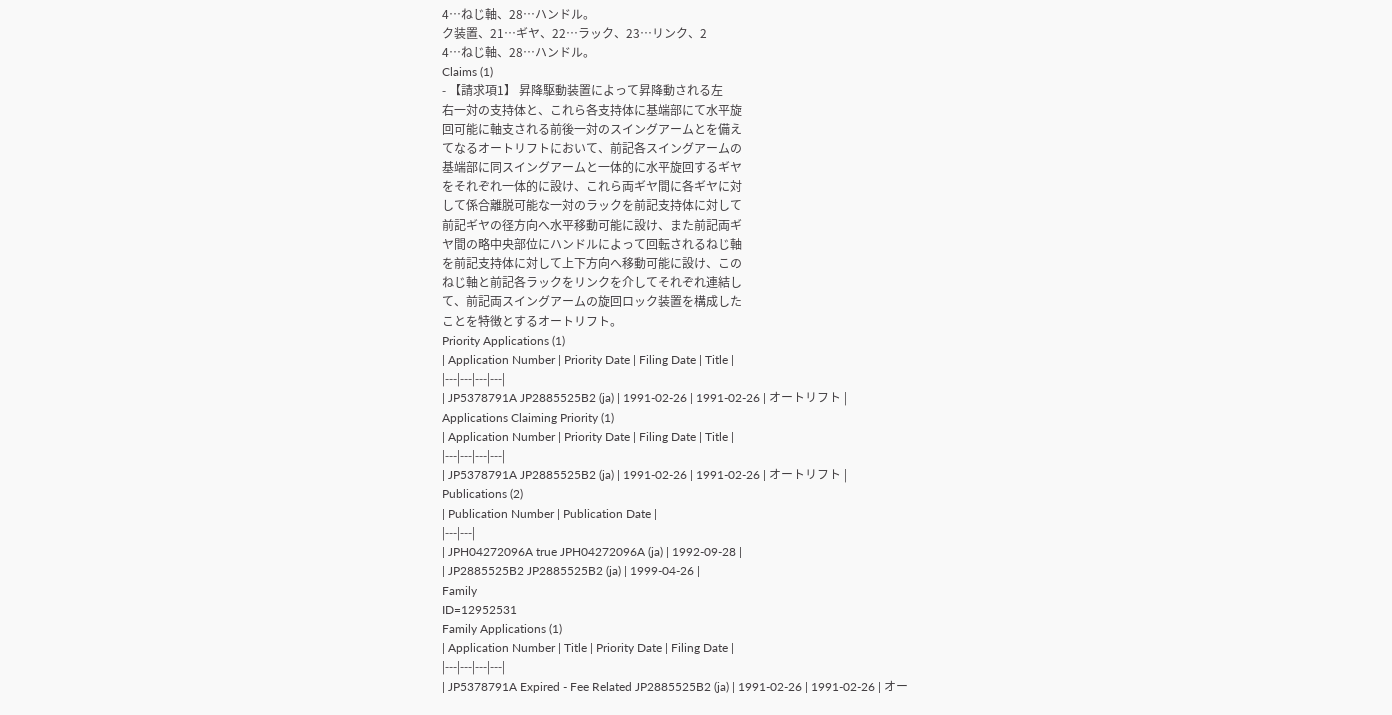4…ねじ軸、28…ハンドル。
ク装置、21…ギヤ、22…ラック、23…リンク、2
4…ねじ軸、28…ハンドル。
Claims (1)
- 【請求項1】 昇降駆動装置によって昇降動される左
右一対の支持体と、これら各支持体に基端部にて水平旋
回可能に軸支される前後一対のスイングアームとを備え
てなるオートリフトにおいて、前記各スイングアームの
基端部に同スイングアームと一体的に水平旋回するギヤ
をそれぞれ一体的に設け、これら両ギヤ間に各ギヤに対
して係合離脱可能な一対のラックを前記支持体に対して
前記ギヤの径方向へ水平移動可能に設け、また前記両ギ
ヤ間の略中央部位にハンドルによって回転されるねじ軸
を前記支持体に対して上下方向へ移動可能に設け、この
ねじ軸と前記各ラックをリンクを介してそれぞれ連結し
て、前記両スイングアームの旋回ロック装置を構成した
ことを特徴とするオートリフト。
Priority Applications (1)
| Application Number | Priority Date | Filing Date | Title |
|---|---|---|---|
| JP5378791A JP2885525B2 (ja) | 1991-02-26 | 1991-02-26 | オートリフト |
Applications Claiming Priority (1)
| Application Number | Priority Date | Filing Date | Title |
|---|---|---|---|
| JP5378791A JP2885525B2 (ja) | 1991-02-26 | 1991-02-26 | オートリフト |
Publications (2)
| Publication Number | Publication Date |
|---|---|
| JPH04272096A true JPH04272096A (ja) | 1992-09-28 |
| JP2885525B2 JP2885525B2 (ja) | 1999-04-26 |
Family
ID=12952531
Family Applications (1)
| Application Number | Title | Priority Date | Filing Date |
|---|---|---|---|
| JP5378791A Expired - Fee Related JP2885525B2 (ja) | 1991-02-26 | 1991-02-26 | オー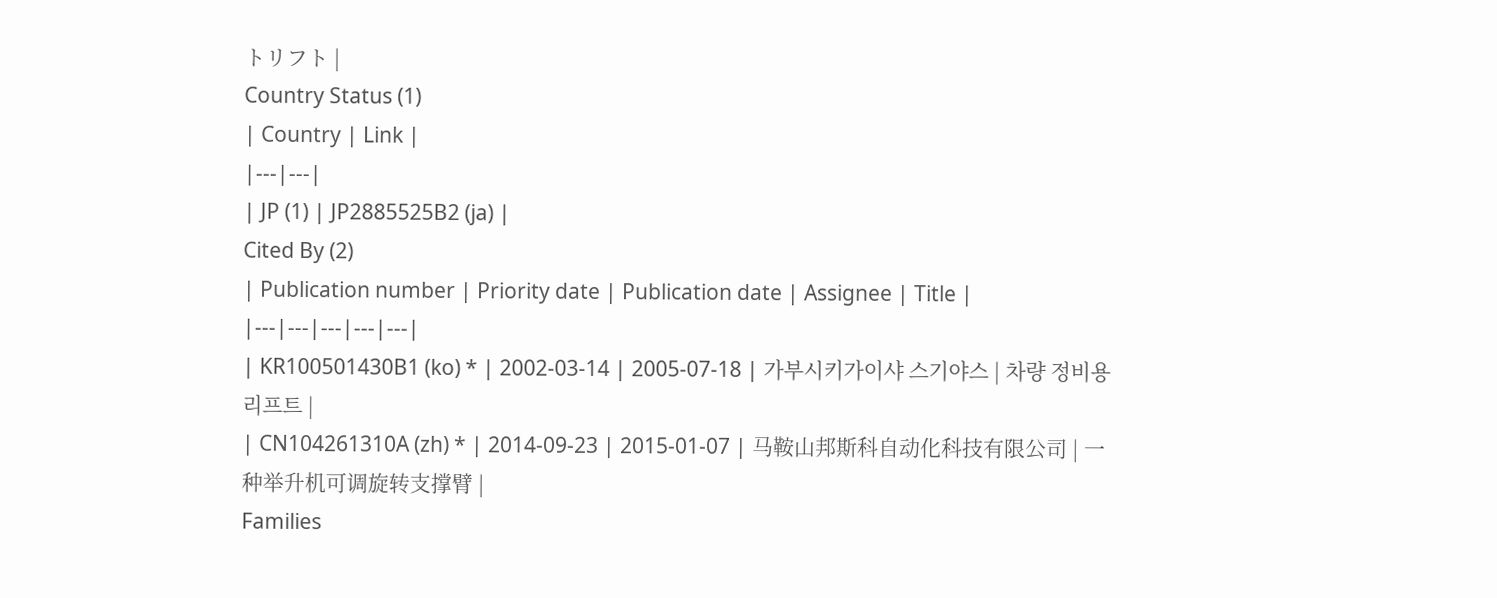トリフト |
Country Status (1)
| Country | Link |
|---|---|
| JP (1) | JP2885525B2 (ja) |
Cited By (2)
| Publication number | Priority date | Publication date | Assignee | Title |
|---|---|---|---|---|
| KR100501430B1 (ko) * | 2002-03-14 | 2005-07-18 | 가부시키가이샤 스기야스 | 차량 정비용 리프트 |
| CN104261310A (zh) * | 2014-09-23 | 2015-01-07 | 马鞍山邦斯科自动化科技有限公司 | 一种举升机可调旋转支撑臂 |
Families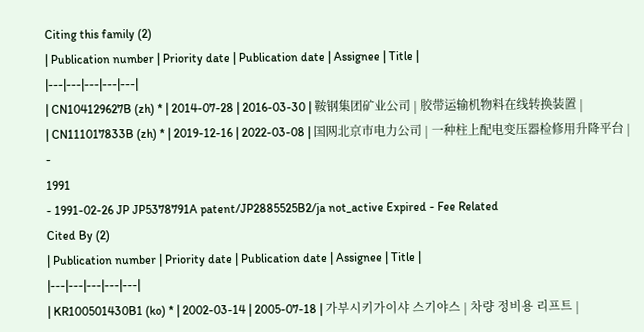Citing this family (2)
| Publication number | Priority date | Publication date | Assignee | Title |
|---|---|---|---|---|
| CN104129627B (zh) * | 2014-07-28 | 2016-03-30 | 鞍钢集团矿业公司 | 胶带运输机物料在线转换装置 |
| CN111017833B (zh) * | 2019-12-16 | 2022-03-08 | 国网北京市电力公司 | 一种柱上配电变压器检修用升降平台 |
-
1991
- 1991-02-26 JP JP5378791A patent/JP2885525B2/ja not_active Expired - Fee Related
Cited By (2)
| Publication number | Priority date | Publication date | Assignee | Title |
|---|---|---|---|---|
| KR100501430B1 (ko) * | 2002-03-14 | 2005-07-18 | 가부시키가이샤 스기야스 | 차량 정비용 리프트 |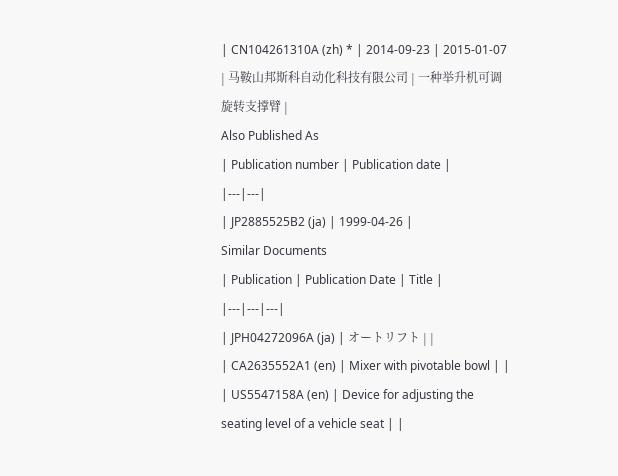| CN104261310A (zh) * | 2014-09-23 | 2015-01-07 | 马鞍山邦斯科自动化科技有限公司 | 一种举升机可调旋转支撑臂 |
Also Published As
| Publication number | Publication date |
|---|---|
| JP2885525B2 (ja) | 1999-04-26 |
Similar Documents
| Publication | Publication Date | Title |
|---|---|---|
| JPH04272096A (ja) | オートリフト | |
| CA2635552A1 (en) | Mixer with pivotable bowl | |
| US5547158A (en) | Device for adjusting the seating level of a vehicle seat | |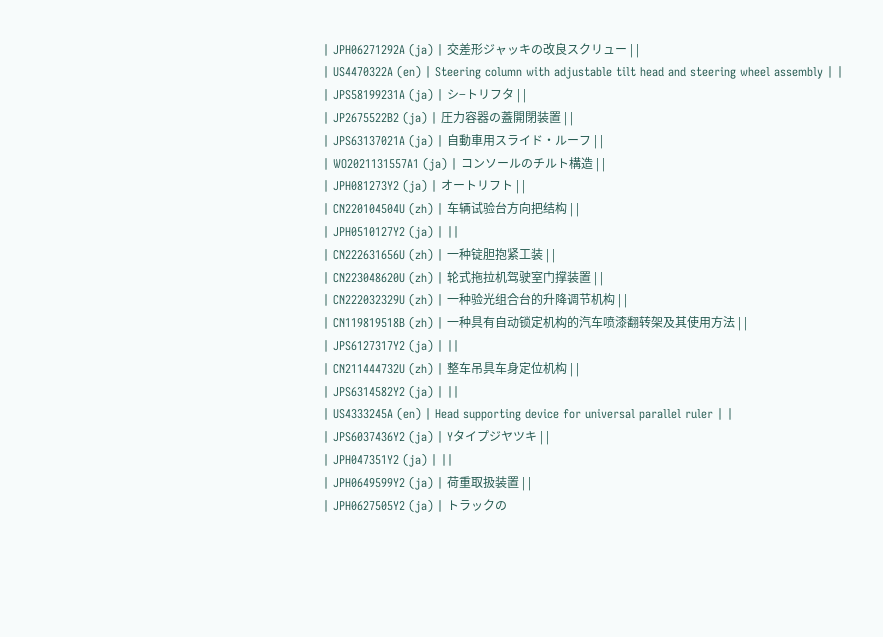| JPH06271292A (ja) | 交差形ジャッキの改良スクリュー | |
| US4470322A (en) | Steering column with adjustable tilt head and steering wheel assembly | |
| JPS58199231A (ja) | シ−トリフタ | |
| JP2675522B2 (ja) | 圧力容器の蓋開閉装置 | |
| JPS63137021A (ja) | 自動車用スライド・ルーフ | |
| WO2021131557A1 (ja) | コンソールのチルト構造 | |
| JPH081273Y2 (ja) | オートリフト | |
| CN220104504U (zh) | 车辆试验台方向把结构 | |
| JPH0510127Y2 (ja) | ||
| CN222631656U (zh) | 一种锭胆抱紧工装 | |
| CN223048620U (zh) | 轮式拖拉机驾驶室门撑装置 | |
| CN222032329U (zh) | 一种验光组合台的升降调节机构 | |
| CN119819518B (zh) | 一种具有自动锁定机构的汽车喷漆翻转架及其使用方法 | |
| JPS6127317Y2 (ja) | ||
| CN211444732U (zh) | 整车吊具车身定位机构 | |
| JPS6314582Y2 (ja) | ||
| US4333245A (en) | Head supporting device for universal parallel ruler | |
| JPS6037436Y2 (ja) | Yタイプジヤツキ | |
| JPH047351Y2 (ja) | ||
| JPH0649599Y2 (ja) | 荷重取扱装置 | |
| JPH0627505Y2 (ja) | トラックの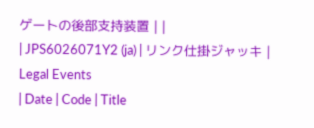ゲートの後部支持装置 | |
| JPS6026071Y2 (ja) | リンク仕掛ジャッキ |
Legal Events
| Date | Code | Title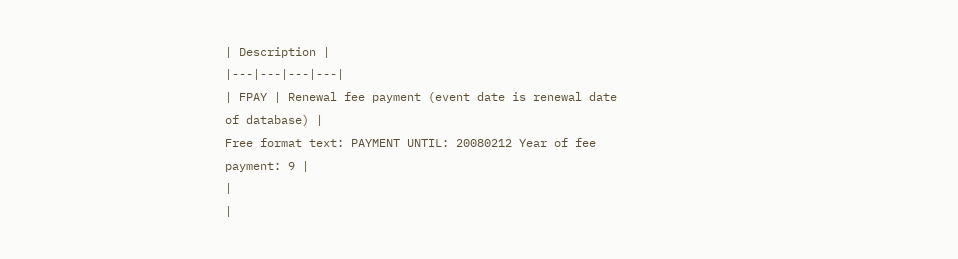| Description |
|---|---|---|---|
| FPAY | Renewal fee payment (event date is renewal date of database) |
Free format text: PAYMENT UNTIL: 20080212 Year of fee payment: 9 |
|
|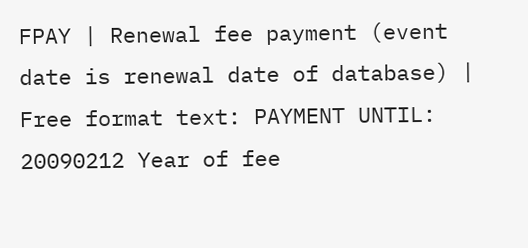FPAY | Renewal fee payment (event date is renewal date of database) |
Free format text: PAYMENT UNTIL: 20090212 Year of fee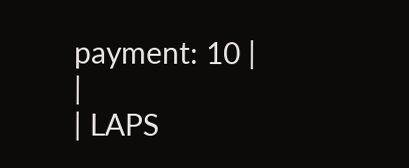payment: 10 |
|
| LAPS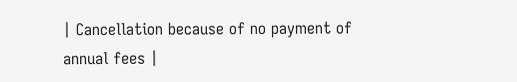| Cancellation because of no payment of annual fees |